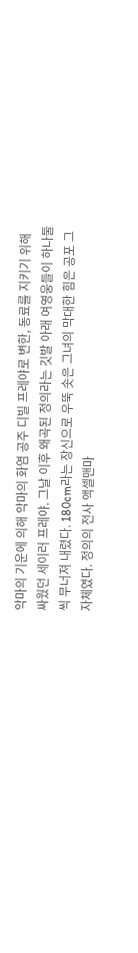악마의 기운에 의해 악마의 화염 공주 디빌 프레야로 변한, 동료를 지키기 위해 싸웠던 세이러 프레야. 그날 이후 왜곡된 정의라는 깃발 아래 여영웅들이 하나둘씩 무너져 내렸다. 180cm라는 장신으로 우뚝 솟은 그녀의 막대한 힘은 공포 그 자체였다. 정의의 전사 액셀맨마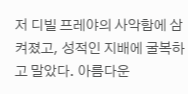저 디빌 프레야의 사악함에 삼켜졌고, 성적인 지배에 굴복하고 말았다. 아름다운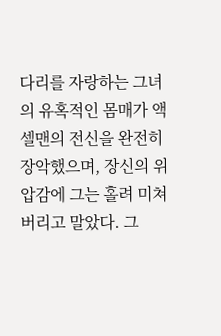다리를 자랑하는 그녀의 유혹적인 몸매가 액셀맨의 전신을 완전히 장악했으며, 장신의 위압감에 그는 홀려 미쳐버리고 말았다. 그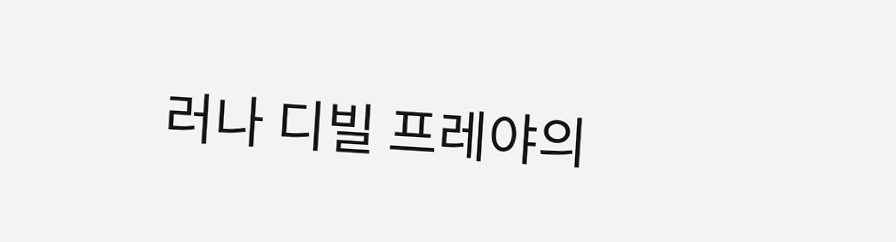러나 디빌 프레야의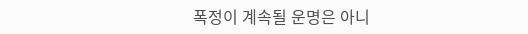폭정이 계속될 운명은 아니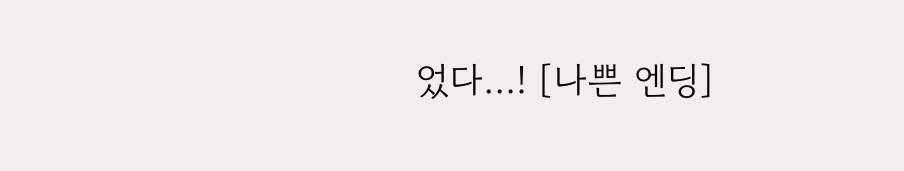었다…! [나쁜 엔딩]